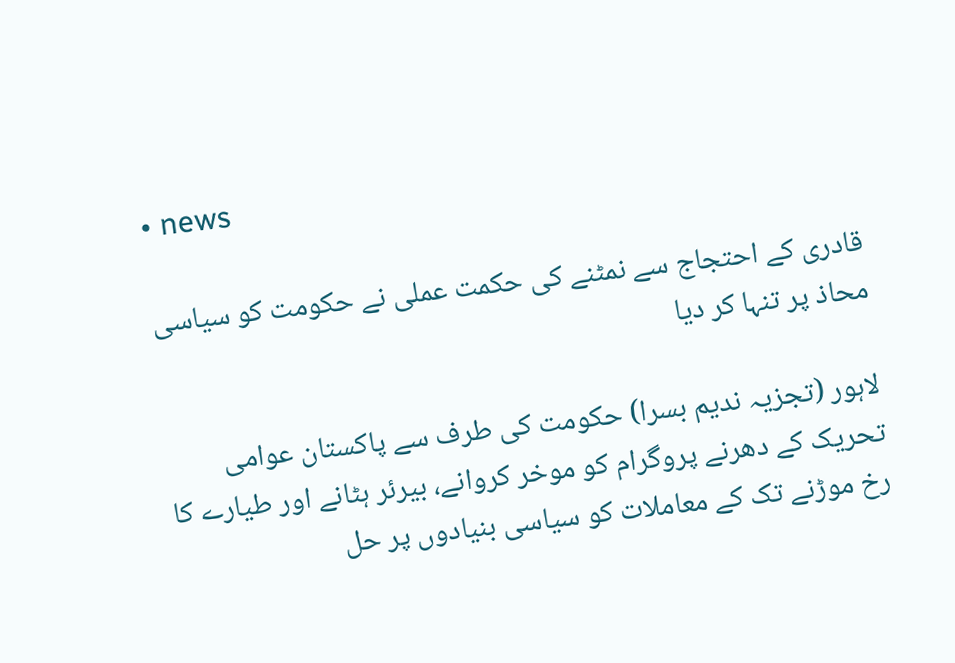• news

قادری کے احتجاج سے نمٹنے کی حکمت عملی نے حکومت کو سیاسی محاذ پر تنہا کر دیا

لاہور (تجزیہ ندیم بسرا) حکومت کی طرف سے پاکستان عوامی تحریک کے دھرنے پروگرام کو موخر کروانے، بیرئر ہٹانے اور طیارے کا رخ موڑنے تک کے معاملات کو سیاسی بنیادوں پر حل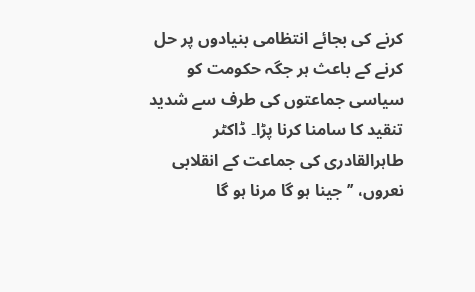کرنے کی بجائے انتظامی بنیادوں پر حل کرنے کے باعث ہر جگہ حکومت کو سیاسی جماعتوں کی طرف سے شدید تنقید کا سامنا کرنا پڑا۔ ڈاکٹر طاہرالقادری کی جماعت کے انقلابی نعروں، ’’جینا ہو گا مرنا ہو گا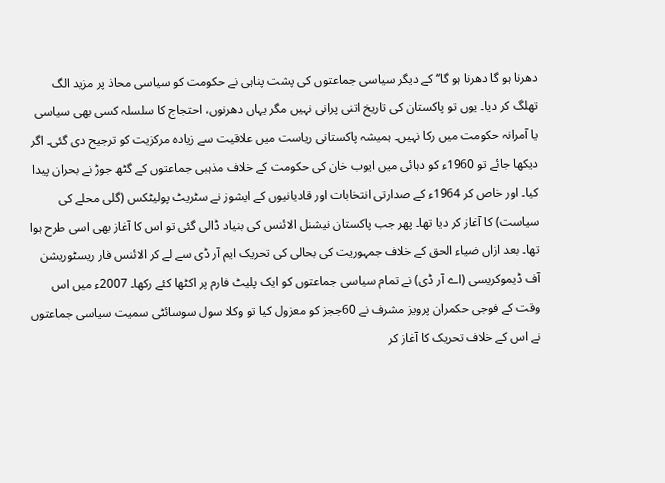دھرنا ہو گا دھرنا ہو گا‘‘ کے دیگر سیاسی جماعتوں کی پشت پناہی نے حکومت کو سیاسی محاذ پر مزید الگ تھلگ کر دیا۔ یوں تو پاکستان کی تاریخ اتنی پرانی نہیں مگر یہاں دھرنوں، احتجاج کا سلسلہ کسی بھی سیاسی یا آمرانہ حکومت میں رکا نہیں۔ ہمیشہ پاکستانی ریاست میں علاقیت سے زیادہ مرکزیت کو ترجیح دی گئی۔ اگر دیکھا جائے تو 1960ء کو دہائی میں ایوب خان کی حکومت کے خلاف مذہبی جماعتوں کے گٹھ جوڑ نے بحران پیدا کیا۔ اور خاص کر 1964ء کے صدارتی انتخابات اور قادیانیوں کے ایشوز نے سٹریٹ پولیٹکس (گلی محلے کی سیاست) کا آغاز کر دیا تھا۔ پھر جب پاکستان نیشنل الائنس کی بنیاد ڈالی گئی تو اس کا آغاز بھی اسی طرح ہوا تھا۔ بعد ازاں ضیاء الحق کے خلاف جمہوریت کی بحالی کی تحریک ایم آر ڈی سے لے کر الائنس فار ریسٹوریشن آف ڈیموکریسی (اے آر ڈی) نے تمام سیاسی جماعتوں کو ایک پلیٹ فارم پر اکٹھا کئے رکھا۔ 2007ء میں اس وقت کے فوجی حکمران پرویز مشرف نے 60ججز کو معزول کیا تو وکلا سول سوسائٹی سمیت سیاسی جماعتوں نے اس کے خلاف تحریک کا آغاز کر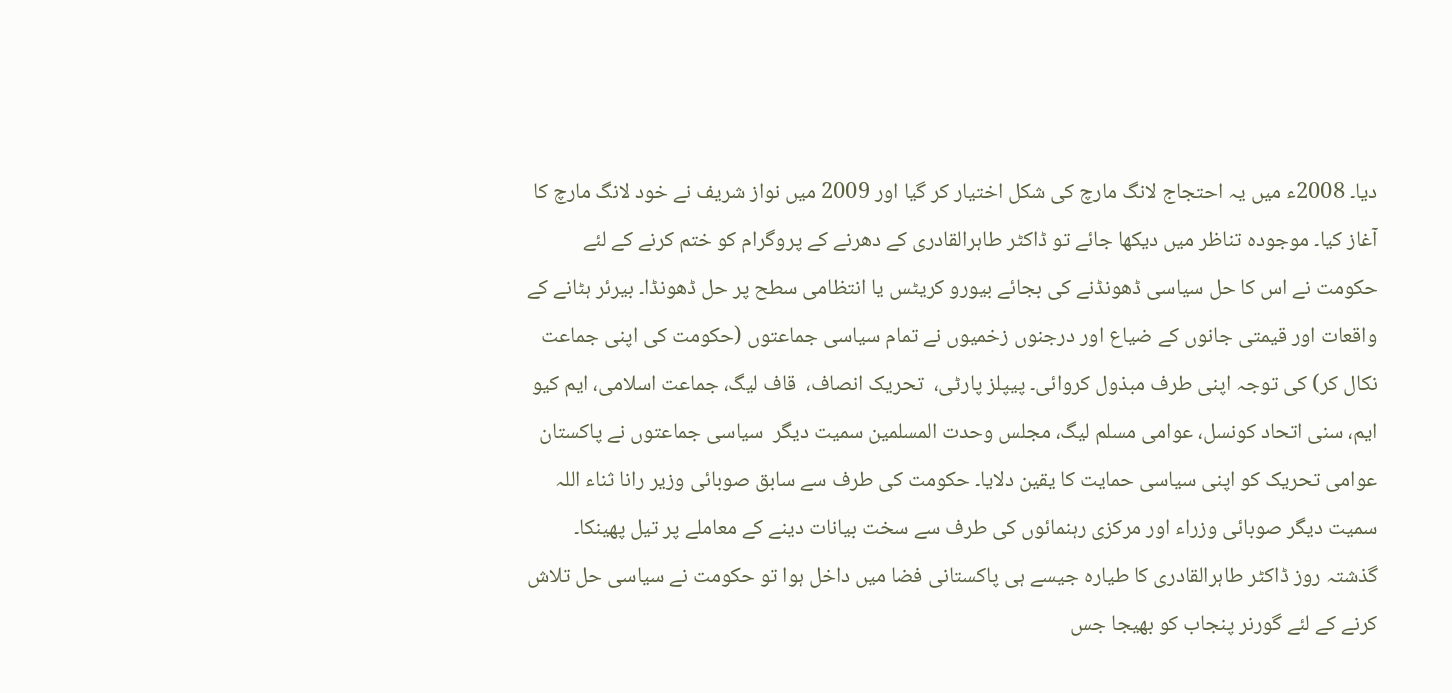دیا۔ 2008ء میں یہ احتجاج لانگ مارچ کی شکل اختیار کر گیا اور 2009 میں نواز شریف نے خود لانگ مارچ کا آغاز کیا۔ موجودہ تناظر میں دیکھا جائے تو ڈاکٹر طاہرالقادری کے دھرنے کے پروگرام کو ختم کرنے کے لئے حکومت نے اس کا حل سیاسی ڈھونڈنے کی بجائے بیورو کریٹس یا انتظامی سطح پر حل ڈھونڈا۔ بیرئر ہٹانے کے واقعات اور قیمتی جانوں کے ضیاع اور درجنوں زخمیوں نے تمام سیاسی جماعتوں (حکومت کی اپنی جماعت نکال کر) کی توجہ اپنی طرف مبذول کروائی۔ پیپلز پارٹی،  تحریک انصاف،  قاف لیگ، جماعت اسلامی، ایم کیو ایم، سنی اتحاد کونسل، عوامی مسلم لیگ، مجلس وحدت المسلمین سمیت دیگر  سیاسی جماعتوں نے پاکستان عوامی تحریک کو اپنی سیاسی حمایت کا یقین دلایا۔ حکومت کی طرف سے سابق صوبائی وزیر رانا ثناء اللہ سمیت دیگر صوبائی وزراء اور مرکزی رہنمائوں کی طرف سے سخت بیانات دینے کے معاملے پر تیل پھینکا۔ گذشتہ روز ڈاکٹر طاہرالقادری کا طیارہ جیسے ہی پاکستانی فضا میں داخل ہوا تو حکومت نے سیاسی حل تلاش کرنے کے لئے گورنر پنجاب کو بھیجا جس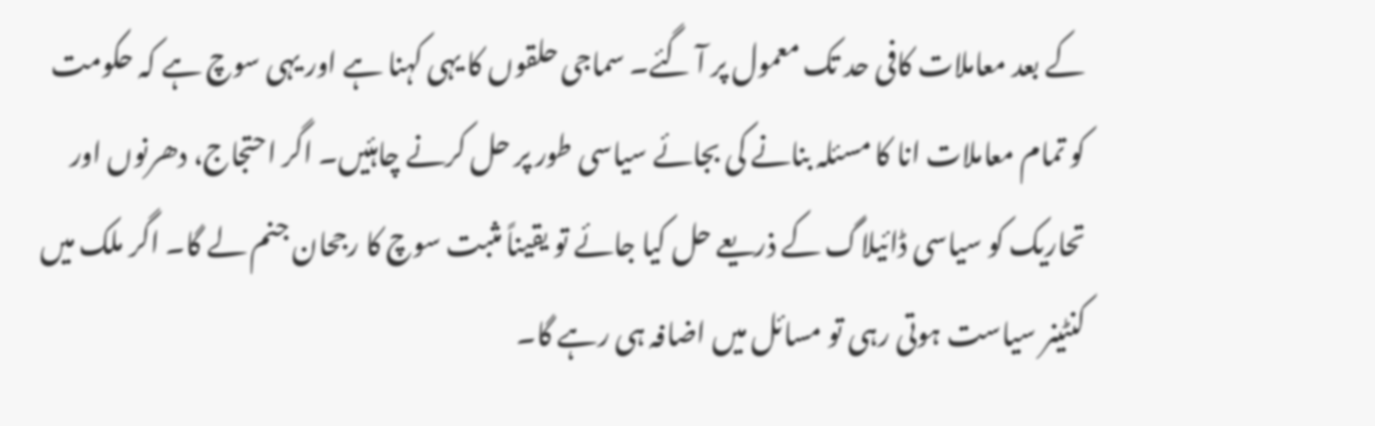کے بعد معاملات کافی حد تک معمول پر آ گئے۔ سماجی حلقوں کا یہی کہنا ہے اور یہی سوچ ہے کہ حکومت کو تمام معاملات انا کا مسئلہ بنانے کی بجائے سیاسی طور پر حل کرنے چاہئیں۔ اگر احتجاج، دھرنوں اور تحاریک کو سیاسی ڈائیلاگ کے ذریعے حل کیا جائے تو یقیناً مثبت سوچ کا رجحان جنم لے گا۔ اگر ملک میں کنٹینر سیاست ہوتی رہی تو مسائل میں اضافہ ہی رہے گا۔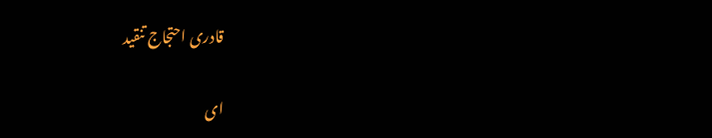قادری احتجاج تنقید

ای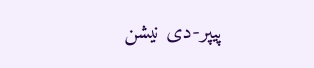پیپر-دی نیشن